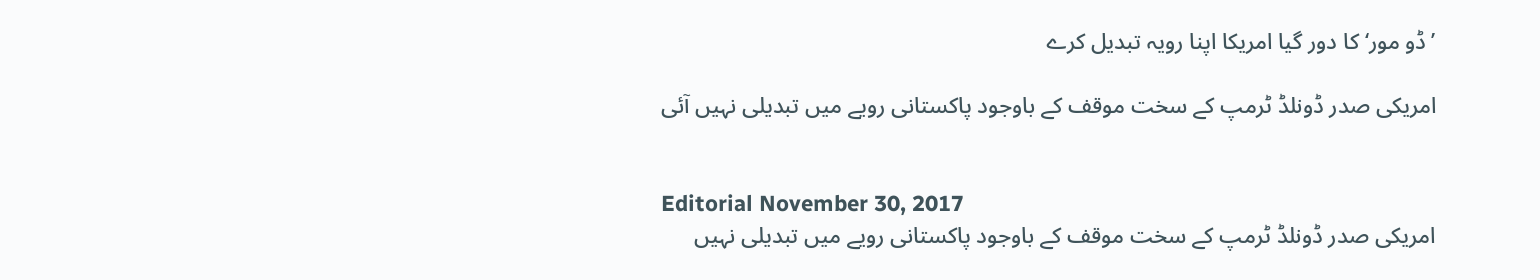’ڈو مور‘ کا دور گیا امریکا اپنا رویہ تبدیل کرے

امریکی صدر ڈونلڈ ٹرمپ کے سخت موقف کے باوجود پاکستانی رویے میں تبدیلی نہیں آئی


Editorial November 30, 2017
امریکی صدر ڈونلڈ ٹرمپ کے سخت موقف کے باوجود پاکستانی رویے میں تبدیلی نہیں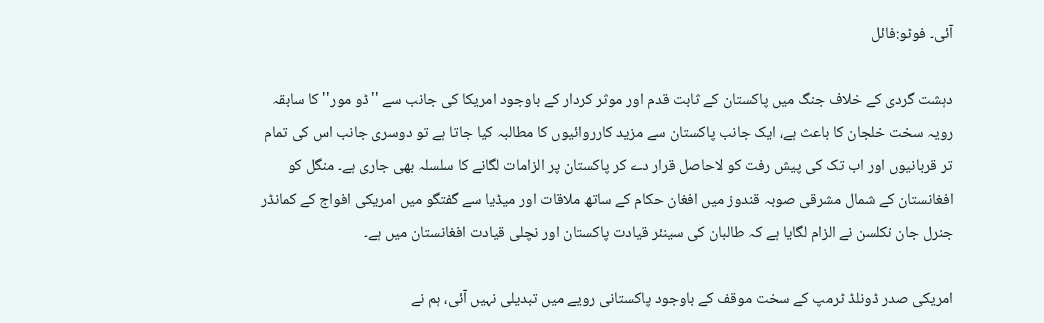آئی۔ فوٹو:فائل

دہشت گردی کے خلاف جنگ میں پاکستان کے ثابت قدم اور موثر کردار کے باوجود امریکا کی جانب سے ''ڈو مور'' کا سابقہ رویہ سخت خلجان کا باعث ہے، ایک جانب پاکستان سے مزید کارروائیوں کا مطالبہ کیا جاتا ہے تو دوسری جانب اس کی تمام تر قربانیوں اور اب تک کی پیش رفت کو لاحاصل قرار دے کر پاکستان پر الزامات لگانے کا سلسلہ بھی جاری ہے۔ منگل کو افغانستان کے شمال مشرقی صوبہ قندوز میں افغان حکام کے ساتھ ملاقات اور میڈیا سے گفتگو میں امریکی افواج کے کمانڈر جنرل جان نکلسن نے الزام لگایا ہے کہ طالبان کی سینئر قیادت پاکستان اور نچلی قیادت افغانستان میں ہے۔

امریکی صدر ڈونلڈ ٹرمپ کے سخت موقف کے باوجود پاکستانی رویے میں تبدیلی نہیں آئی، ہم نے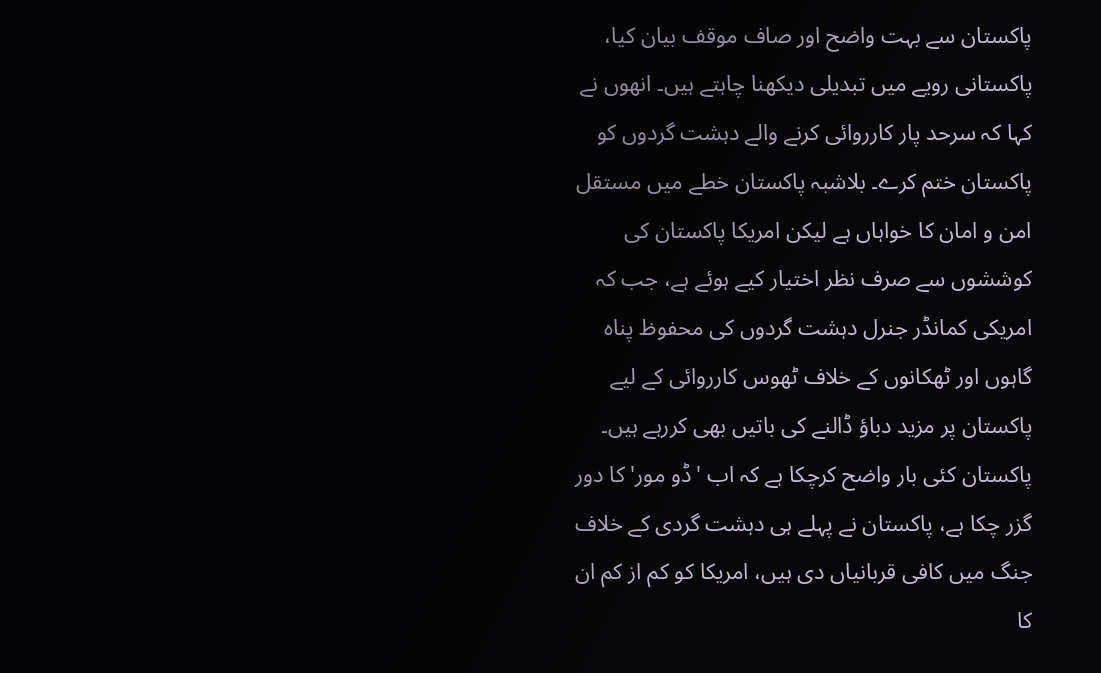پاکستان سے بہت واضح اور صاف موقف بیان کیا، پاکستانی رویے میں تبدیلی دیکھنا چاہتے ہیں۔ انھوں نے کہا کہ سرحد پار کارروائی کرنے والے دہشت گردوں کو پاکستان ختم کرے۔ بلاشبہ پاکستان خطے میں مستقل امن و امان کا خواہاں ہے لیکن امریکا پاکستان کی کوششوں سے صرف نظر اختیار کیے ہوئے ہے، جب کہ امریکی کمانڈر جنرل دہشت گردوں کی محفوظ پناہ گاہوں اور ٹھکانوں کے خلاف ٹھوس کارروائی کے لیے پاکستان پر مزید دباؤ ڈالنے کی باتیں بھی کررہے ہیں۔ پاکستان کئی بار واضح کرچکا ہے کہ اب 'ڈو مور' کا دور گزر چکا ہے، پاکستان نے پہلے ہی دہشت گردی کے خلاف جنگ میں کافی قربانیاں دی ہیں، امریکا کو کم از کم ان کا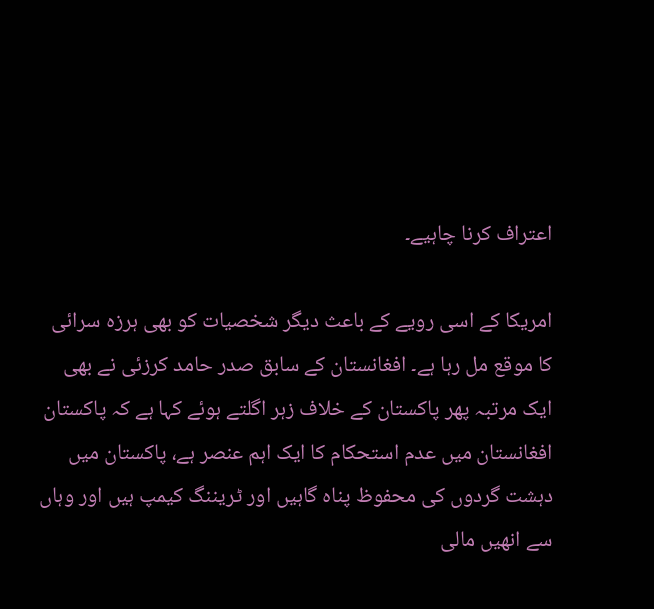اعتراف کرنا چاہیے۔

امریکا کے اسی رویے کے باعث دیگر شخصیات کو بھی ہرزہ سرائی کا موقع مل رہا ہے۔ افغانستان کے سابق صدر حامد کرزئی نے بھی ایک مرتبہ پھر پاکستان کے خلاف زہر اگلتے ہوئے کہا ہے کہ پاکستان افغانستان میں عدم استحکام کا ایک اہم عنصر ہے، پاکستان میں دہشت گردوں کی محفوظ پناہ گاہیں اور ٹریننگ کیمپ ہیں اور وہاں سے انھیں مالی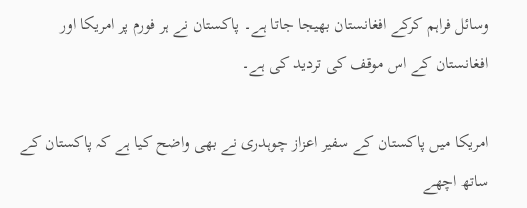وسائل فراہم کرکے افغانستان بھیجا جاتا ہے۔ پاکستان نے ہر فورم پر امریکا اور افغانستان کے اس موقف کی تردید کی ہے۔

امریکا میں پاکستان کے سفیر اعزاز چوہدری نے بھی واضح کیا ہے کہ پاکستان کے ساتھ اچھے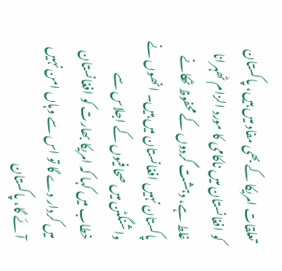تعلقات امریکا کے بھی مفاد میں ہیں، پاکستان کو افغانستان میں ناکامی کا مورد الزام ٹھہرانا غلط ہے، دہشت گردوں کے محفوظ ٹھکانے پاکستان نہیں افغانستان میں ہیں۔ انھوں نے واشنگٹن میں صحافیوں کے اجلاس سے خطاب میں کہا کہ امریکا بھارت کو افغانستان میں کردار دے گا تو اس سے وہاں امن نہیں آئے گا، پاکستان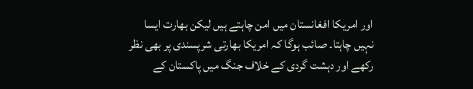اور امریکا افغانستان میں امن چاہتے ہیں لیکن بھارت ایسا نہیں چاہتا۔ صائب ہوگا کہ امریکا بھارتی شرپسندی پر بھی نظر رکھے اور دہشت گردی کے خلاف جنگ میں پاکستان کے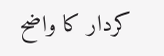کردار کا واضح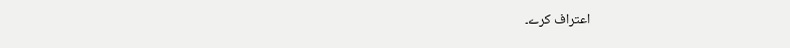اعتراف کرے۔